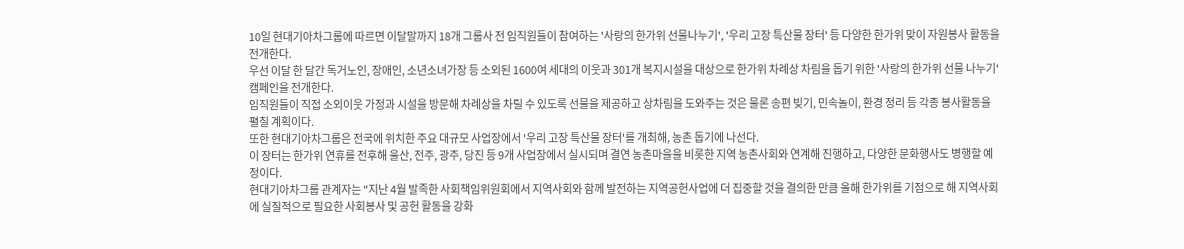10일 현대기아차그룹에 따르면 이달말까지 18개 그룹사 전 임직원들이 참여하는 '사랑의 한가위 선물나누기', '우리 고장 특산물 장터' 등 다양한 한가위 맞이 자원봉사 활동을 전개한다.
우선 이달 한 달간 독거노인, 장애인, 소년소녀가장 등 소외된 1600여 세대의 이웃과 301개 복지시설을 대상으로 한가위 차례상 차림을 돕기 위한 '사랑의 한가위 선물 나누기' 캠페인을 전개한다.
임직원들이 직접 소외이웃 가정과 시설을 방문해 차례상을 차릴 수 있도록 선물을 제공하고 상차림을 도와주는 것은 물론 송편 빚기, 민속놀이, 환경 정리 등 각종 봉사활동을 펼칠 계획이다.
또한 현대기아차그룹은 전국에 위치한 주요 대규모 사업장에서 '우리 고장 특산물 장터'를 개최해, 농촌 돕기에 나선다.
이 장터는 한가위 연휴를 전후해 울산, 전주, 광주, 당진 등 9개 사업장에서 실시되며 결연 농촌마을을 비롯한 지역 농촌사회와 연계해 진행하고, 다양한 문화행사도 병행할 예정이다.
현대기아차그룹 관계자는 "지난 4월 발족한 사회책임위원회에서 지역사회와 함께 발전하는 지역공헌사업에 더 집중할 것을 결의한 만큼 올해 한가위를 기점으로 해 지역사회에 실질적으로 필요한 사회봉사 및 공헌 활동을 강화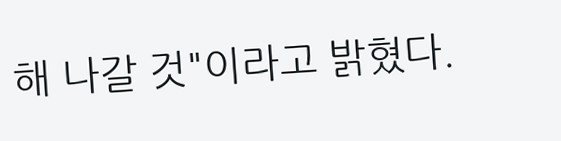해 나갈 것"이라고 밝혔다.